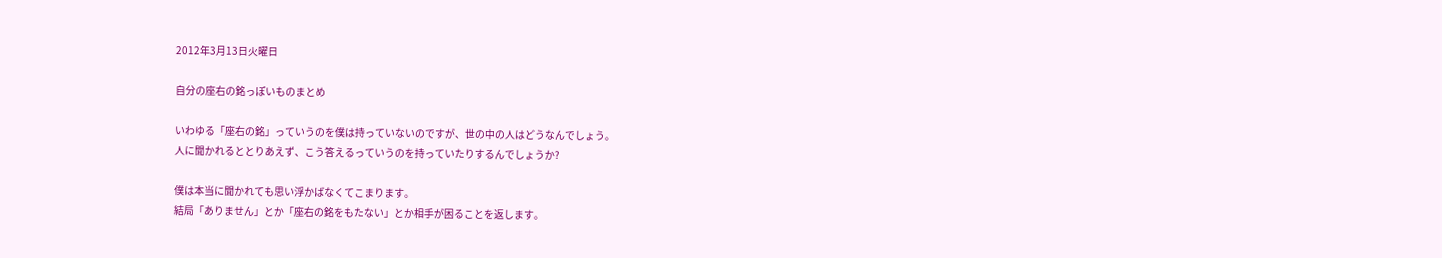2012年3月13日火曜日

自分の座右の銘っぽいものまとめ

いわゆる「座右の銘」っていうのを僕は持っていないのですが、世の中の人はどうなんでしょう。
人に聞かれるととりあえず、こう答えるっていうのを持っていたりするんでしょうか?

僕は本当に聞かれても思い浮かばなくてこまります。
結局「ありません」とか「座右の銘をもたない」とか相手が困ることを返します。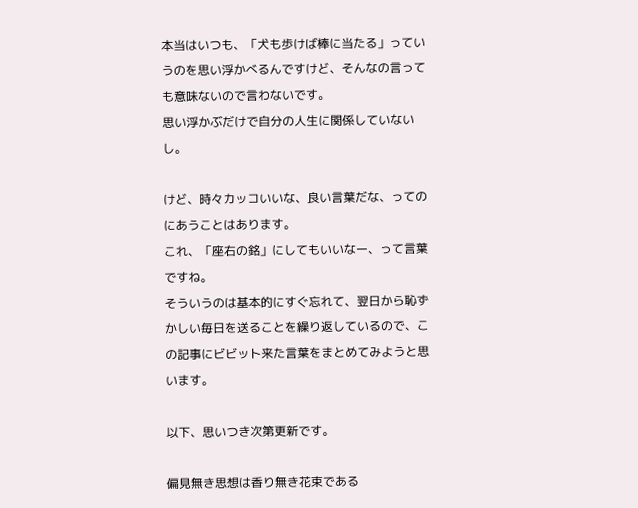本当はいつも、「犬も歩けば棒に当たる」っていうのを思い浮かべるんですけど、そんなの言っても意味ないので言わないです。
思い浮かぶだけで自分の人生に関係していないし。

けど、時々カッコいいな、良い言葉だな、ってのにあうことはあります。
これ、「座右の銘」にしてもいいなー、って言葉ですね。
そういうのは基本的にすぐ忘れて、翌日から恥ずかしい毎日を送ることを繰り返しているので、この記事にビビット来た言葉をまとめてみようと思います。

以下、思いつき次第更新です。

偏見無き思想は香り無き花束である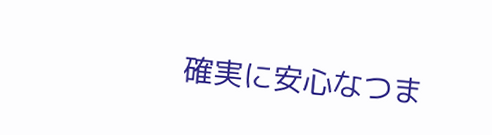確実に安心なつま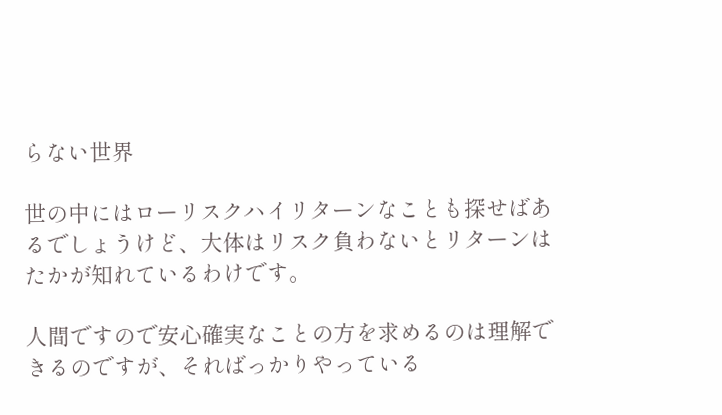らない世界

世の中にはローリスクハイリターンなことも探せばあるでしょうけど、大体はリスク負わないとリターンはたかが知れているわけです。

人間ですので安心確実なことの方を求めるのは理解できるのですが、そればっかりやっている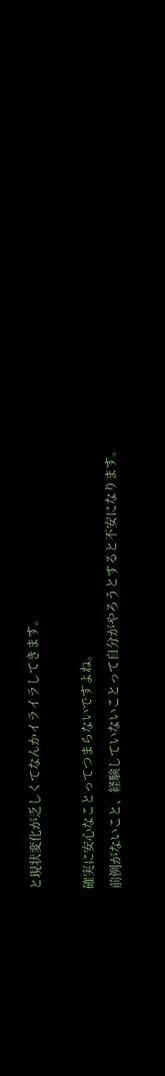と現状変化が乏しくてなんかイライラしてきます。

確実に安心なことってつまらないですよね。
前例がないこと、経験していないことって自分がやろうとすると不安になります。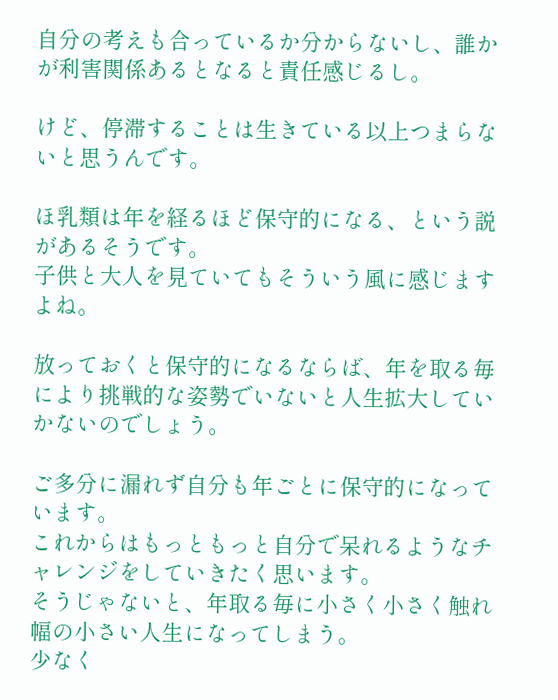自分の考えも合っているか分からないし、誰かが利害関係あるとなると責任感じるし。

けど、停滞することは生きている以上つまらないと思うんです。

ほ乳類は年を経るほど保守的になる、という説があるそうです。
子供と大人を見ていてもそういう風に感じますよね。

放っておくと保守的になるならば、年を取る毎により挑戦的な姿勢でいないと人生拡大していかないのでしょう。

ご多分に漏れず自分も年ごとに保守的になっています。
これからはもっともっと自分で呆れるようなチャレンジをしていきたく思います。
そうじゃないと、年取る毎に小さく小さく触れ幅の小さい人生になってしまう。
少なく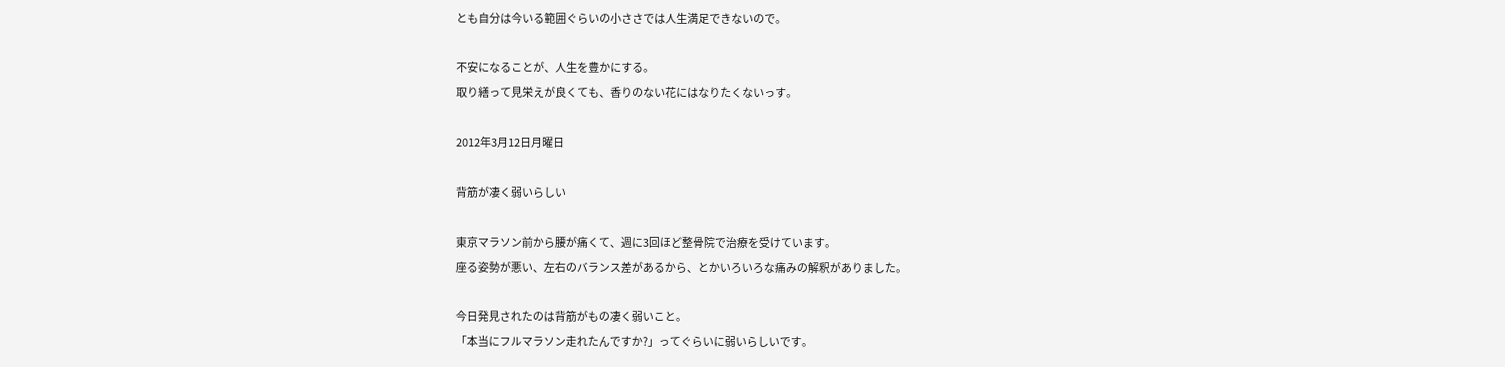とも自分は今いる範囲ぐらいの小ささでは人生満足できないので。

不安になることが、人生を豊かにする。
取り繕って見栄えが良くても、香りのない花にはなりたくないっす。

2012年3月12日月曜日

背筋が凄く弱いらしい

東京マラソン前から腰が痛くて、週に3回ほど整骨院で治療を受けています。
座る姿勢が悪い、左右のバランス差があるから、とかいろいろな痛みの解釈がありました。

今日発見されたのは背筋がもの凄く弱いこと。
「本当にフルマラソン走れたんですか?」ってぐらいに弱いらしいです。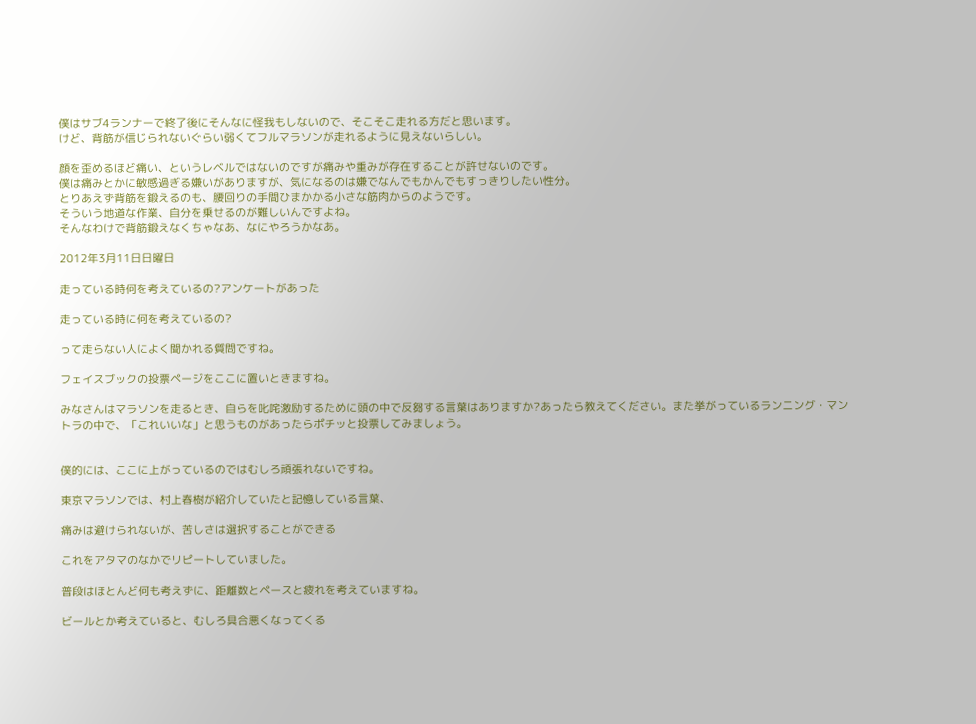僕はサブ4ランナーで終了後にそんなに怪我もしないので、そこそこ走れる方だと思います。
けど、背筋が信じられないぐらい弱くてフルマラソンが走れるように見えないらしい。

顔を歪めるほど痛い、というレベルではないのですが痛みや重みが存在することが許せないのです。
僕は痛みとかに敏感過ぎる嫌いがありますが、気になるのは嫌でなんでもかんでもすっきりしたい性分。
とりあえず背筋を鍛えるのも、腰回りの手間ひまかかる小さな筋肉からのようです。
そういう地道な作業、自分を乗せるのが難しいんですよね。
そんなわけで背筋鍛えなくちゃなあ、なにやろうかなあ。

2012年3月11日日曜日

走っている時何を考えているの?アンケートがあった

走っている時に何を考えているの?

って走らない人によく聞かれる質問ですね。

フェイスブックの投票ページをここに置いときますね。

みなさんはマラソンを走るとき、自らを叱咤激励するために頭の中で反芻する言葉はありますか?あったら教えてください。また挙がっているランニング・マントラの中で、「これいいな」と思うものがあったらポチッと投票してみましょう。


僕的には、ここに上がっているのではむしろ頑張れないですね。

東京マラソンでは、村上春樹が紹介していたと記憶している言葉、

痛みは避けられないが、苦しさは選択することができる

これをアタマのなかでリピートしていました。

普段はほとんど何も考えずに、距離数とペースと疲れを考えていますね。

ビールとか考えていると、むしろ具合悪くなってくる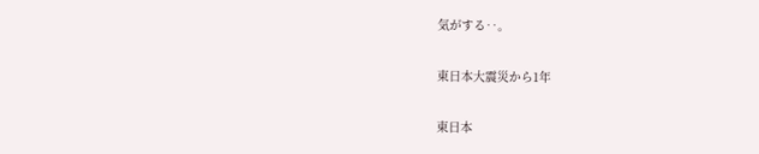気がする‥。

東日本大震災から1年

東日本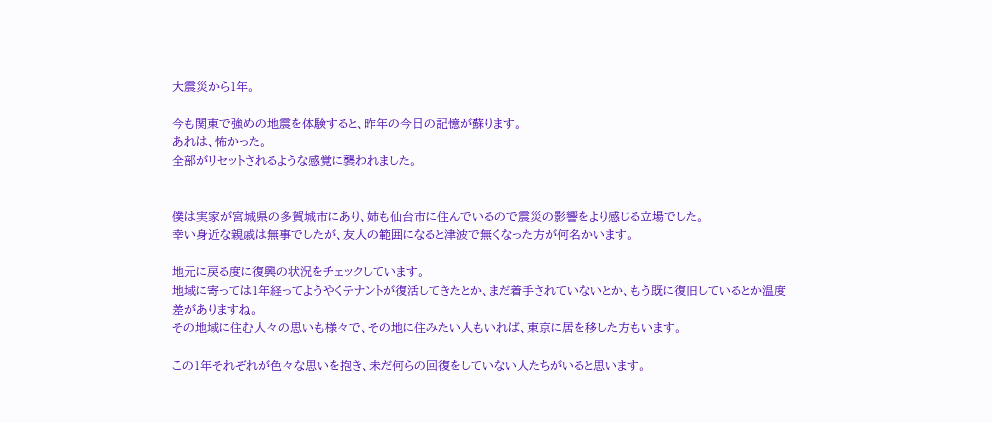大震災から1年。

今も関東で強めの地震を体験すると、昨年の今日の記憶が蘇ります。
あれは、怖かった。
全部がリセットされるような感覚に襲われました。


僕は実家が宮城県の多賀城市にあり、姉も仙台市に住んでいるので震災の影響をより感じる立場でした。
幸い身近な親戚は無事でしたが、友人の範囲になると津波で無くなった方が何名かいます。

地元に戻る度に復興の状況をチェックしています。
地域に寄っては1年経ってようやくテナントが復活してきたとか、まだ着手されていないとか、もう既に復旧しているとか温度差がありますね。
その地域に住む人々の思いも様々で、その地に住みたい人もいれば、東京に居を移した方もいます。

この1年それぞれが色々な思いを抱き、未だ何らの回復をしていない人たちがいると思います。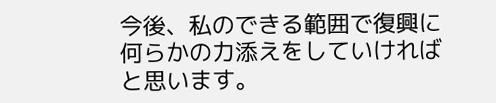今後、私のできる範囲で復興に何らかの力添えをしていければと思います。